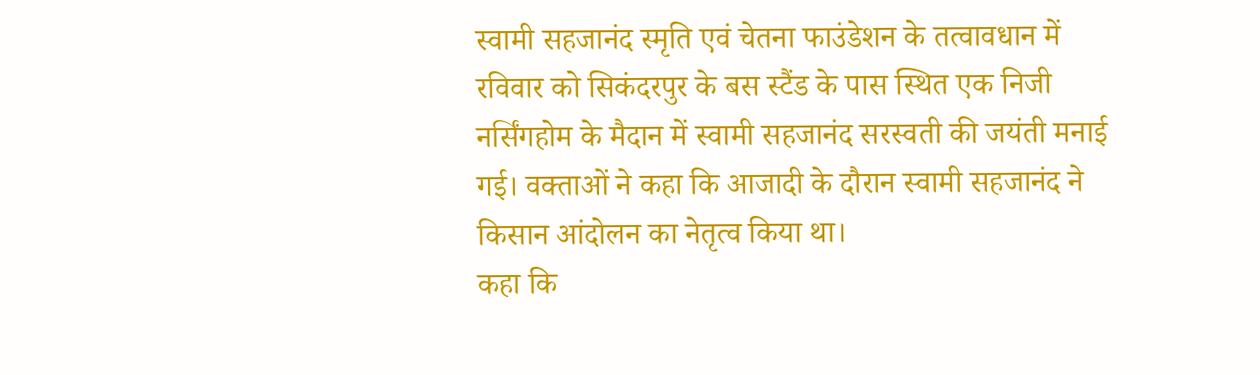स्वामी सहजानंद स्मृति एवं चेतना फाउंडेशन के तत्वावधान में रविवार को सिकंदरपुर के बस स्टैंड के पास स्थित एक निजी नर्सिंगहोम के मैदान में स्वामी सहजानंद सरस्वती की जयंती मनाई गई। वक्ताओं ने कहा कि आजादी के दौरान स्वामी सहजानंद ने किसान आंदोलन का नेतृत्व किया था।
कहा कि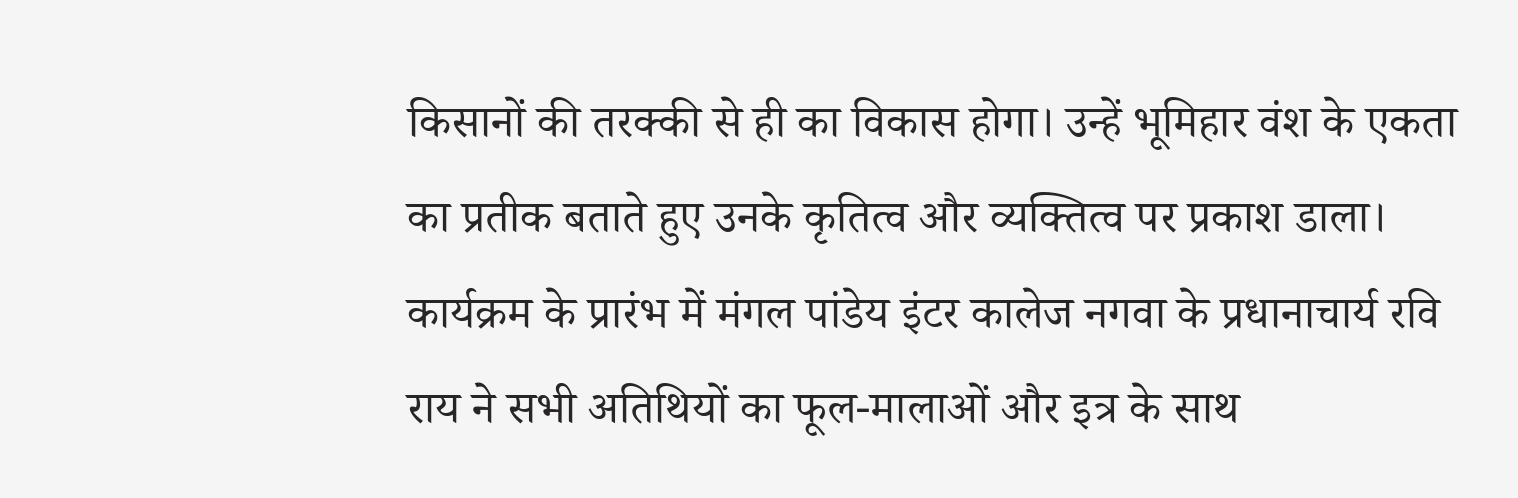किसानों की तरक्की से ही का विकास होगा। उन्हें भूमिहार वंश के एकता का प्रतीक बताते हुए उनके कृतित्व और व्यक्तित्व पर प्रकाश डाला। कार्यक्रम के प्रारंभ में मंगल पांडेय इंटर कालेज नगवा के प्रधानाचार्य रवि राय ने सभी अतिथियों का फूल-मालाओं और इत्र के साथ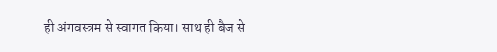ही अंगवस्त्रम से स्वागत किया। साथ ही बैज से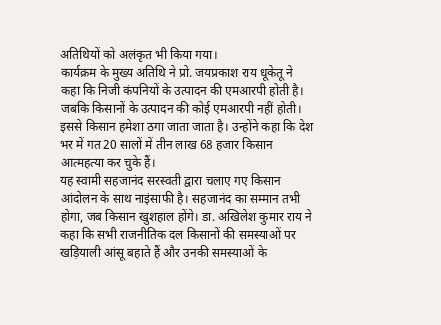अतिथियों को अलंकृत भी किया गया।
कार्यक्रम के मुख्य अतिथि ने प्रो. जयप्रकाश राय धूकेतू ने कहा कि निजी कंपनियों के उत्पादन की एमआरपी होती है। जबकि किसानों के उत्पादन की कोई एमआरपी नहीं होती। इससे किसान हमेशा ठगा जाता जाता है। उन्होंने कहा कि देश भर में गत 20 सालों में तीन लाख 68 हजार किसान आत्महत्या कर चुके हैं।
यह स्वामी सहजानंद सरस्वती द्वारा चलाए गए किसान आंदोलन के साथ नाइंसाफी है। सहजानंद का सम्मान तभी होगा, जब किसान खुशहाल होंगे। डा. अखिलेश कुमार राय ने कहा कि सभी राजनीतिक दल किसानों की समस्याओं पर खड़ियाली आंसू बहाते हैं और उनकी समस्याओं के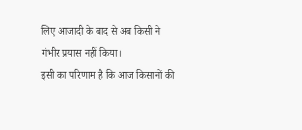लिए आजादी के बाद से अब किसी ने गंभीर प्रयास नहीं किया।
इसी का परिणाम है कि आज किसानों की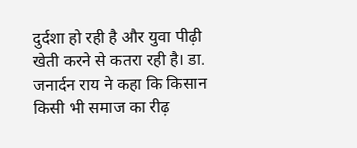दुर्दशा हो रही है और युवा पीढ़ी खेती करने से कतरा रही है। डा. जनार्दन राय ने कहा कि किसान किसी भी समाज का रीढ़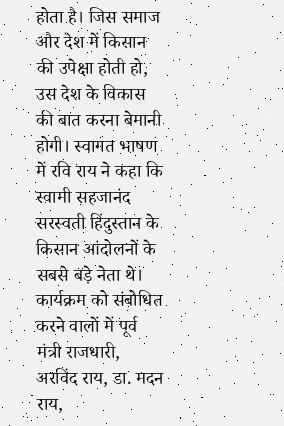होता है। जिस समाज और देश में किसान की उपेक्षा होती हो, उस देश के विकास की बात करना बेमानी होगी। स्वागत भाषण में रवि राय ने कहा कि स्वामी सहजानंद सरस्वती हिंदुस्तान के किसान आंदोलनों के सबसे बड़े नेता थे। कार्यक्रम को संबोधित करने वालों में पूर्व मंत्री राजधारी, अरविंद राय, डा. मदन राय,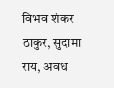विभव शंकर ठाकुर, सुदामा राय, अवध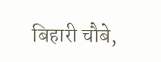बिहारी चौबे,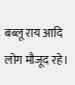बब्लू राय आदि लोग मौजूद रहे।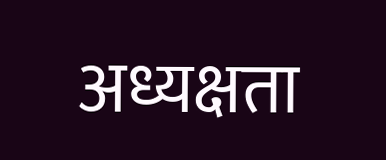अध्यक्षता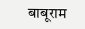बाबूराम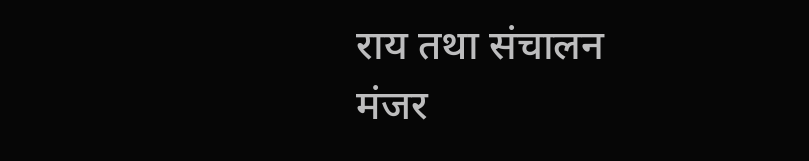राय तथा संचालन मंजर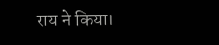राय ने किया।